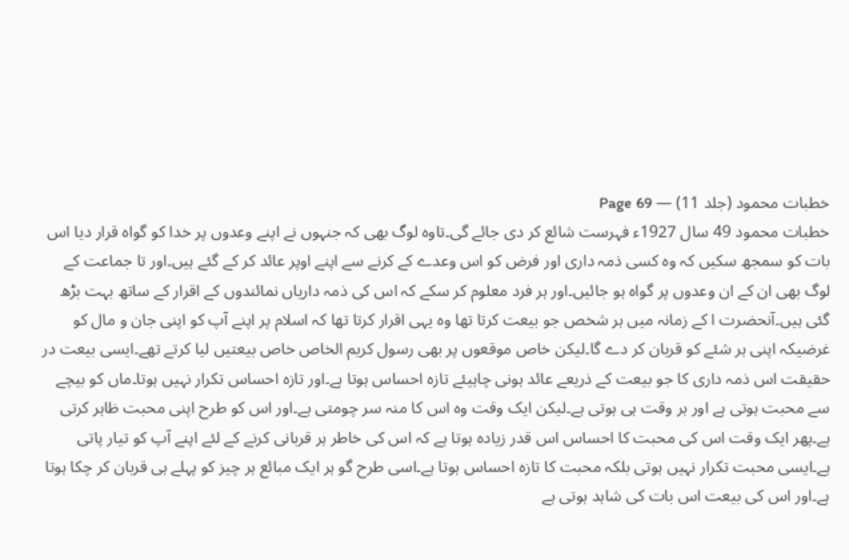خطبات محمود (جلد 11) — Page 69
خطبات محمود 49 سال 1927ء فہرست شائع کر دی جائے گی۔تاوہ لوگ بھی کہ جنہوں نے اپنے وعدوں پر خدا کو گواہ قرار دیا اس بات کو سمجھ سکیں کہ وہ کسی ذمہ داری اور فرض کو اس وعدے کے کرنے سے اپنے اوپر عائد کر کے گئے ہیں۔اور تا جماعت کے لوگ بھی ان کے ان وعدوں پر گواہ ہو جائیں۔اور ہر فرد معلوم کر سکے کہ اس کی ذمہ داریاں نمائندوں کے اقرار کے ساتھ بہت بڑھ گئی ہیں۔آنحضرت ا کے زمانہ میں ہر شخص جو بیعت کرتا تھا وہ یہی اقرار کرتا تھا کہ اسلام پر اپنے آپ کو اپنی جان و مال کو غرضیکہ اپنی ہر شئے کو قربان کر دے گا۔لیکن خاص موقعوں پر بھی رسول کریم الخاص خاص بیعتیں لیا کرتے تھے۔ایسی بیعت در حقیقت اس ذمہ داری کا جو بیعت کے ذریعے عائد ہونی چاہیئے تازہ احساس ہوتا ہے۔اور تازہ احساس تکرار نہیں ہوتا۔ماں کو بیچے سے محبت ہوتی ہے اور ہر وقت ہی ہوتی ہے۔لیکن ایک وقت وہ اس کا منہ سر چومتی ہے۔اور اس کو طرح اپنی محبت ظاہر کرتی ہے۔پھر ایک وقت اس کی محبت کا احساس اس قدر زیادہ ہوتا ہے کہ اس کی خاطر ہر قربانی کرنے کے لئے اپنے آپ کو تیار پاتی ہے۔ایسی محبت تکرار نہیں ہوتی بلکہ محبت کا تازہ احساس ہوتا ہے۔اسی طرح گو ہر ایک مبائع ہر چیز کو پہلے ہی قربان کر چکا ہوتا ہے۔اور اس کی بیعت اس بات کی شاہد ہوتی ہے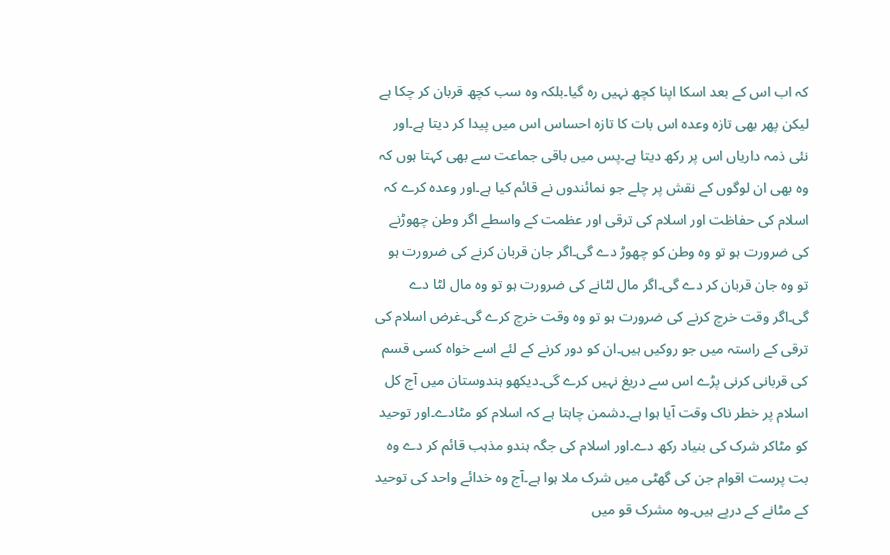کہ اب اس کے بعد اسکا اپنا کچھ نہیں رہ گیا۔بلکہ وہ سب کچھ قربان کر چکا ہے لیکن پھر بھی تازہ وعدہ اس بات کا تازہ احساس اس میں پیدا کر دیتا ہے۔اور نئی ذمہ داریاں اس پر رکھ دیتا ہے۔پس میں باقی جماعت سے بھی کہتا ہوں کہ وہ بھی ان لوگوں کے نقش پر چلے جو نمائندوں نے قائم کیا ہے۔اور وعدہ کرے کہ اسلام کی حفاظت اور اسلام کی ترقی اور عظمت کے واسطے اگر وطن چھوڑنے کی ضرورت ہو تو وہ وطن کو چھوڑ دے گی۔اگر جان قربان کرنے کی ضرورت ہو تو وہ جان قربان کر دے گی۔اگر مال لٹانے کی ضرورت ہو تو وہ مال لٹا دے گی۔اگر وقت خرچ کرنے کی ضرورت ہو تو وہ وقت خرچ کرے گی۔غرض اسلام کی ترقی کے راستہ میں جو روکیں ہیں۔ان کو دور کرنے کے لئے اسے خواہ کسی قسم کی قربانی کرنی پڑے اس سے دریغ نہیں کرے گی۔دیکھو ہندوستان میں آج کل اسلام پر خطر ناک وقت آیا ہوا ہے۔دشمن چاہتا ہے کہ اسلام کو مٹادے۔اور توحید کو مٹاکر شرک کی بنیاد رکھ دے۔اور اسلام کی جگہ ہندو مذہب قائم کر دے وہ بت پرست اقوام جن کی گھٹی میں شرک ملا ہوا ہے۔آج وہ خدائے واحد کی توحید کے مٹانے کے درپے ہیں۔وہ مشرک قو میں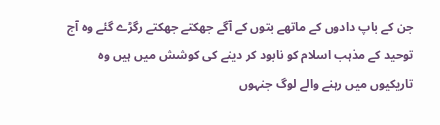جن کے باپ دادوں کے ماتھے بتوں کے آگے جھکتے جھکتے رگڑے گئے وہ آج توحید کے مذہب اسلام کو نابود کر دینے کی کوشش میں ہیں وہ تاریکیوں میں رہنے والے لوگ جنہوں